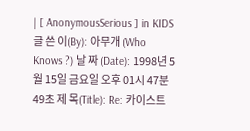| [ AnonymousSerious ] in KIDS 글 쓴 이(By): 아무개 (Who Knows ?) 날 짜 (Date): 1998년 5월 15일 금요일 오후 01시 47분 49초 제 목(Title): Re: 카이스트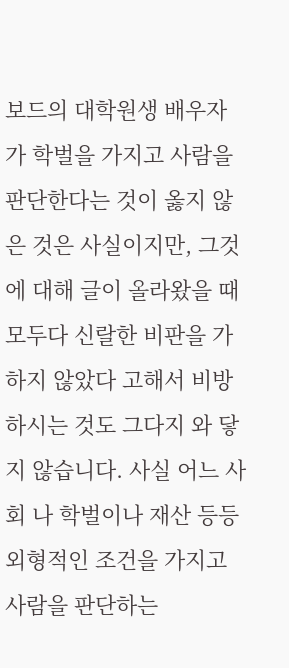보드의 대학원생 배우자가 학벌을 가지고 사람을 판단한다는 것이 옳지 않은 것은 사실이지만, 그것에 대해 글이 올라왔을 때 모두다 신랄한 비판을 가하지 않았다 고해서 비방하시는 것도 그다지 와 닿지 않습니다. 사실 어느 사회 나 학벌이나 재산 등등 외형적인 조건을 가지고 사람을 판단하는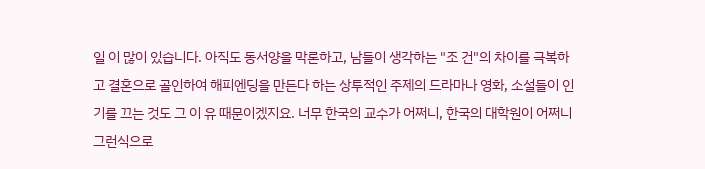일 이 많이 있습니다. 아직도 동서양을 막론하고, 남들이 생각하는 "조 건"의 차이를 극복하고 결혼으로 골인하여 해피엔딩을 만든다 하는 상투적인 주제의 드라마나 영화, 소설들이 인기를 끄는 것도 그 이 유 때문이겠지요. 너무 한국의 교수가 어쩌니, 한국의 대학원이 어쩌니 그런식으로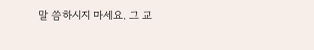말 씀하시지 마세요. 그 교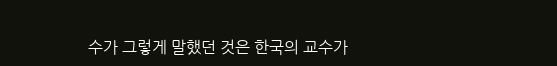수가 그렇게 말했던 것은 한국의 교수가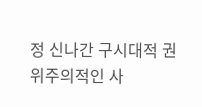정 신나간 구시대적 권위주의적인 사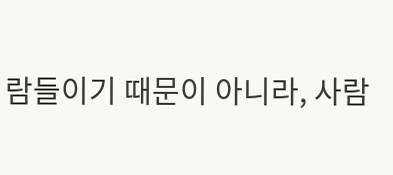람들이기 때문이 아니라, 사람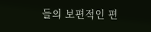들의 보편적인 편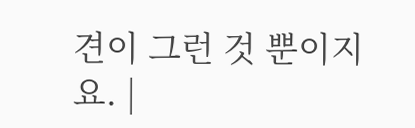견이 그런 것 뿐이지요. |